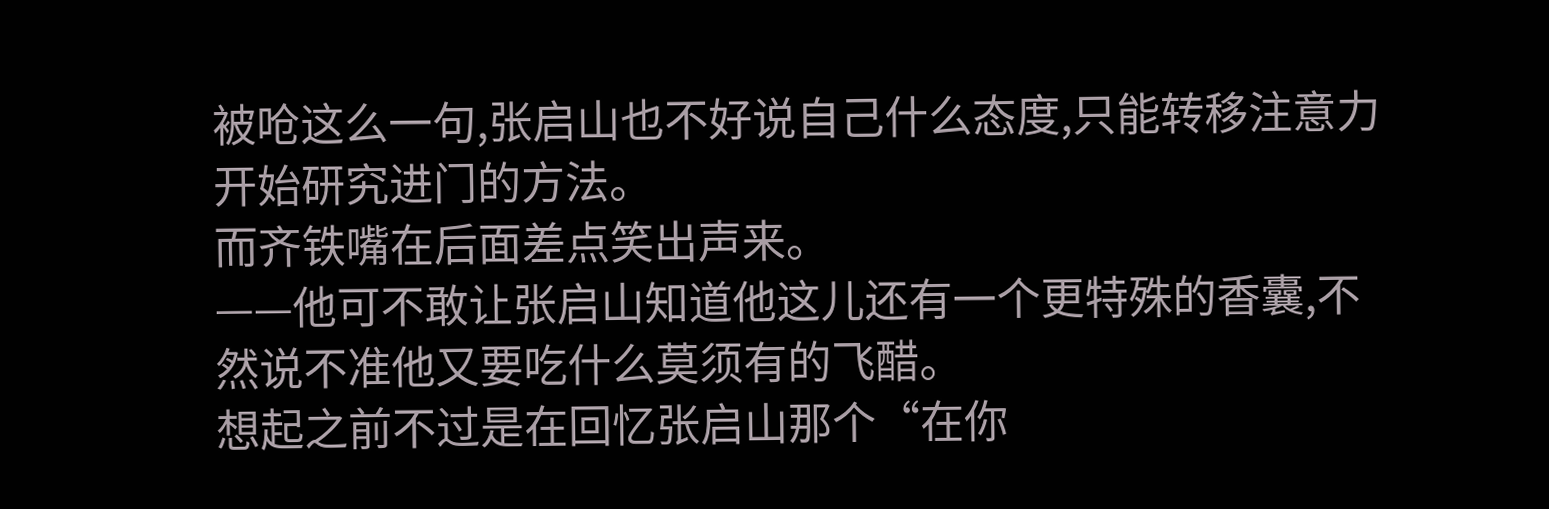被呛这么一句,张启山也不好说自己什么态度,只能转移注意力开始研究进门的方法。
而齐铁嘴在后面差点笑出声来。
——他可不敢让张启山知道他这儿还有一个更特殊的香囊,不然说不准他又要吃什么莫须有的飞醋。
想起之前不过是在回忆张启山那个“在你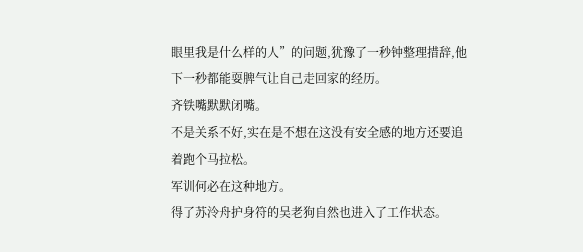眼里我是什么样的人”的问题,犹豫了一秒钟整理措辞,他下一秒都能耍脾气让自己走回家的经历。
齐铁嘴默默闭嘴。
不是关系不好,实在是不想在这没有安全感的地方还要追着跑个马拉松。
军训何必在这种地方。
得了苏泠舟护身符的吴老狗自然也进入了工作状态。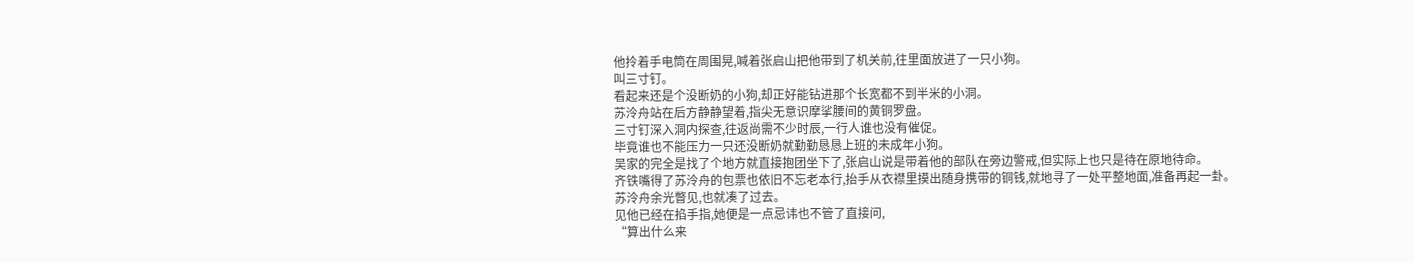他拎着手电筒在周围晃,喊着张启山把他带到了机关前,往里面放进了一只小狗。
叫三寸钉。
看起来还是个没断奶的小狗,却正好能钻进那个长宽都不到半米的小洞。
苏泠舟站在后方静静望着,指尖无意识摩挲腰间的黄铜罗盘。
三寸钉深入洞内探查,往返尚需不少时辰,一行人谁也没有催促。
毕竟谁也不能压力一只还没断奶就勤勤恳恳上班的未成年小狗。
吴家的完全是找了个地方就直接抱团坐下了,张启山说是带着他的部队在旁边警戒,但实际上也只是待在原地待命。
齐铁嘴得了苏泠舟的包票也依旧不忘老本行,抬手从衣襟里摸出随身携带的铜钱,就地寻了一处平整地面,准备再起一卦。
苏泠舟余光瞥见,也就凑了过去。
见他已经在掐手指,她便是一点忌讳也不管了直接问,
“算出什么来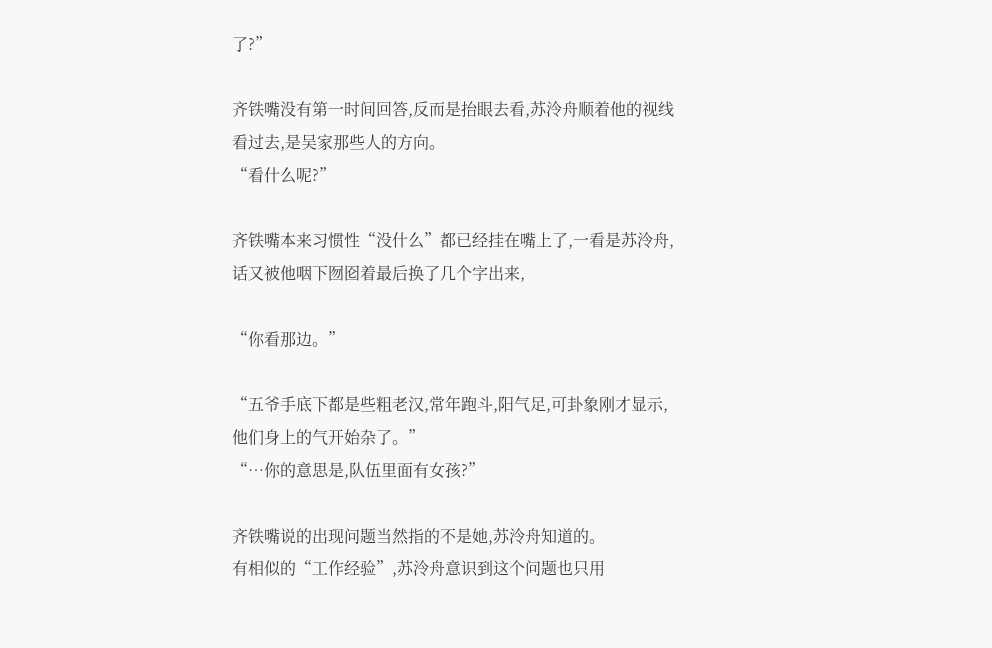了?”

齐铁嘴没有第一时间回答,反而是抬眼去看,苏泠舟顺着他的视线看过去,是吴家那些人的方向。
“看什么呢?”

齐铁嘴本来习惯性“没什么”都已经挂在嘴上了,一看是苏泠舟,话又被他咽下囫囵着最后换了几个字出来,

“你看那边。”

“五爷手底下都是些粗老汉,常年跑斗,阳气足,可卦象刚才显示,他们身上的气开始杂了。”
“…你的意思是,队伍里面有女孩?”

齐铁嘴说的出现问题当然指的不是她,苏泠舟知道的。
有相似的“工作经验”,苏泠舟意识到这个问题也只用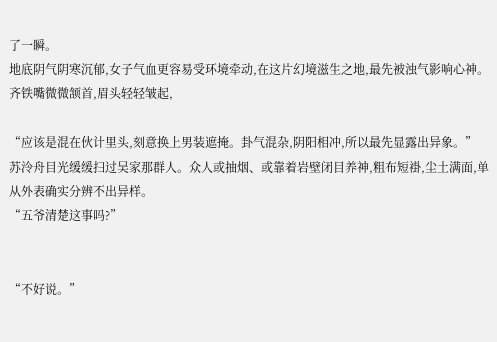了一瞬。
地底阴气阴寒沉郁,女子气血更容易受环境牵动,在这片幻境滋生之地,最先被浊气影响心神。
齐铁嘴微微颔首,眉头轻轻皱起,

“应该是混在伙计里头,刻意换上男装遮掩。卦气混杂,阴阳相冲,所以最先显露出异象。”
苏泠舟目光缓缓扫过吴家那群人。众人或抽烟、或靠着岩壁闭目养神,粗布短褂,尘土满面,单从外表确实分辨不出异样。
“五爷清楚这事吗?”


“不好说。”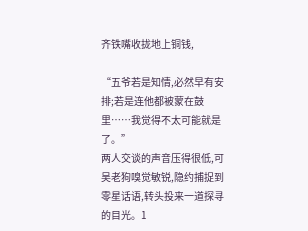齐铁嘴收拢地上铜钱,

“五爷若是知情,必然早有安排;若是连他都被蒙在鼓里……我觉得不太可能就是了。”
两人交谈的声音压得很低,可吴老狗嗅觉敏锐,隐约捕捉到零星话语,转头投来一道探寻的目光。1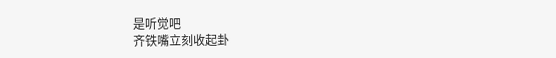是听觉吧
齐铁嘴立刻收起卦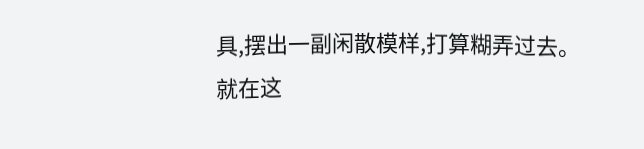具,摆出一副闲散模样,打算糊弄过去。
就在这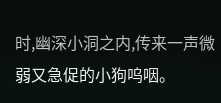时,幽深小洞之内,传来一声微弱又急促的小狗呜咽。